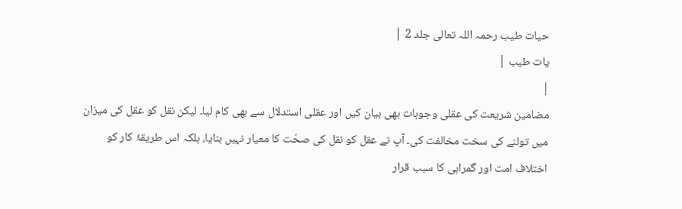حیات طیب رحمہ اللہ تعالی جلد 2 |
یات طیب |
|
مضامین شریعت کی عقلی وجوہات بھی بیان کیں اور عقلی استدلال سے بھی کام لیا۔ لیکن نقل کو عقل کی میزان میں تولنے کی سخت مخالفت کی۔ آپ نے عقل کو نقل کی صحّت کا معیار نہیں بنایا، بلکہ اس طریقۂ کار کو اختلاف امت اور گمراہی کا سبب قرار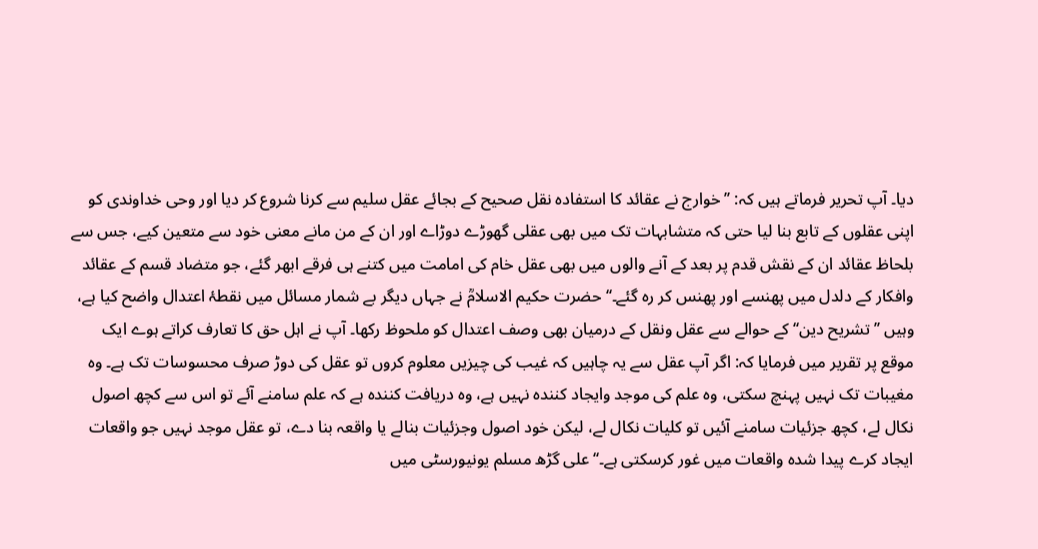دیا۔ آپ تحریر فرماتے ہیں کہ: ’’خوارج نے عقائد کا استفادہ نقل صحیح کے بجائے عقل سلیم سے کرنا شروع کر دیا اور وحی خداوندی کو اپنی عقلوں کے تابع بنا لیا حتی کہ متشابہات تک میں بھی عقلی گھوڑے دوڑاے اور ان کے من مانے معنی خود سے متعین کیے، جس سے بلحاظ عقائد ان کے نقش قدم پر بعد کے آنے والوں میں بھی عقل خام کی امامت میں کتنے ہی فرقے ابھر گئے، جو متضاد قسم کے عقائد وافکار کے دلدل میں پھنسے اور پھنس کر رہ گئے۔‘‘ حضرت حکیم الاسلامؒ نے جہاں دیگر بے شمار مسائل میں نقطۂ اعتدال واضح کیا ہے، وہیں ’’تشریح دین‘‘ کے حوالے سے عقل ونقل کے درمیان بھی وصف اعتدال کو ملحوظ رکھا۔ آپ نے اہل حق کا تعارف کراتے ہوے ایک موقع پر تقریر میں فرمایا کہ: اگر آپ عقل سے یہ چاہیں کہ غیب کی چیزیں معلوم کروں تو عقل کی دوڑ صرف محسوسات تک ہے۔ وہ مغیبات تک نہیں پہنچ سکتی، وہ علم کی موجد وایجاد کنندہ نہیں ہے، وہ دریافت کنندہ ہے کہ علم سامنے آئے تو اس سے کچھ اصول نکال لے، کچھ جزئیات سامنے آئیں تو کلیات نکال لے، لیکن خود اصول وجزئیات بنالے یا واقعہ بنا دے، تو عقل موجد نہیں جو واقعات ایجاد کرے پیدا شدہ واقعات میں غور کرسکتی ہے۔‘‘ علی گڑھ مسلم یونیورسٹی میں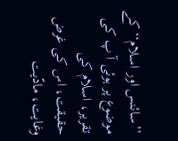’’سائنس اور اسلام‘‘ کے موضوع پر ہوئی آ پ کی تقریر، اسلام کی حقیقت، اس کی غرض وغایت، مادّیت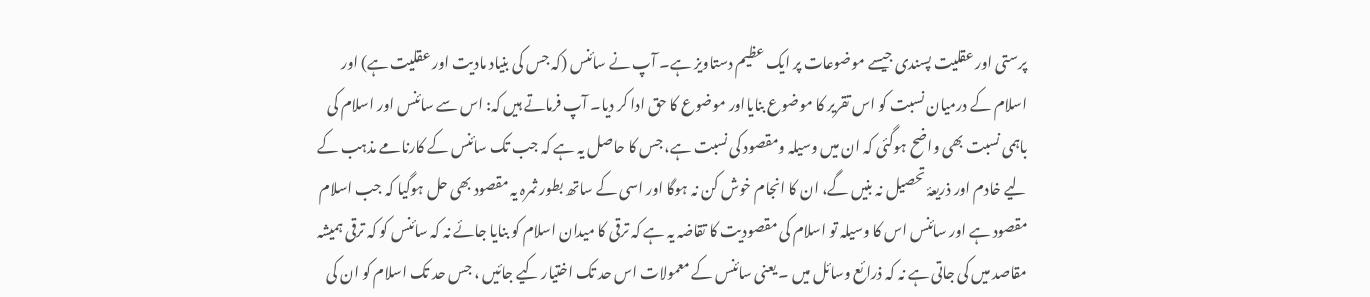پرستی اور عقلیت پسندی جیسے موضوعات پر ایک عظیم دستاویز ہے۔ آپ نے سائنس (کہ جس کی بنیاد مادیت اور عقلیت ہے) اور اسلام کے درمیان نسبت کو اس تقریر کا موضوع بنایااور موضوع کا حق ادا کر دیا۔ آپ فرماتے ہیں کہ: اس سے سائنس اور اسلام کی باہمی نسبت بھی واضح ہوگئی کہ ان میں وسیلہ ومقصود کی نسبت ہے، جس کا حاصل یہ ہے کہ جب تک سائنس کے کارنامے مذہب کے لیے خادم اور ذریعۂ تحصیل نہ بنیں گے، ان کا انجام خوش کن نہ ہوگا اور اسی کے ساتھ بطور ثمرہ یہ مقصود بھی حل ہوگیا کہ جب اسلام مقصود ہے اور سائنس اس کا وسیلہ تو اسلام کی مقصودیت کا تقاضہ یہ ہے کہ ترقی کا میدان اسلام کو بنایا جائے نہ کہ سائنس کو کہ ترقی ہمیشہ مقاصد میں کی جاتی ہے نہ کہ ذرائع وسائل میں ۔ یعنی سائنس کے معمولات اس حد تک اختیار کیے جائیں ، جس حد تک اسلام کو ان کی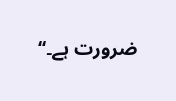ضرورت ہے۔‘‘